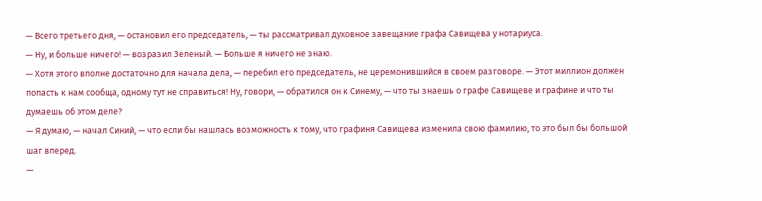— Всего третьего дня, — остановил его председатель, — ты рассматривал духовное завещание графа Савищева у нотариуса.
— Ну, и больше ничего! — возразил Зеленый. — Больше я ничего не знаю.
— Хотя этого вполне достаточно для начала дела, — перебил его председатель, не церемонившийся в своем разговоре. — Этот миллион должен попасть к нам сообща, одному тут не справиться! Ну, говори, — обратился он к Синему, — что ты знаешь о графе Савищеве и графине и что ты думаешь об этом деле?
— Я думаю, — начал Синий, — что если бы нашлась возможность к тому, что графиня Савищева изменила свою фамилию, то это был бы большой шаг вперед.
—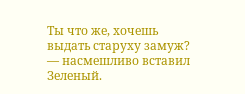Ты что же, хочешь выдать старуху замуж? — насмешливо вставил Зеленый.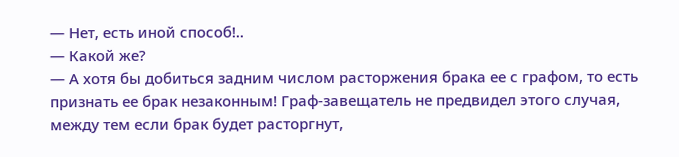— Нет, есть иной способ!..
— Какой же?
— А хотя бы добиться задним числом расторжения брака ее с графом, то есть признать ее брак незаконным! Граф-завещатель не предвидел этого случая, между тем если брак будет расторгнут,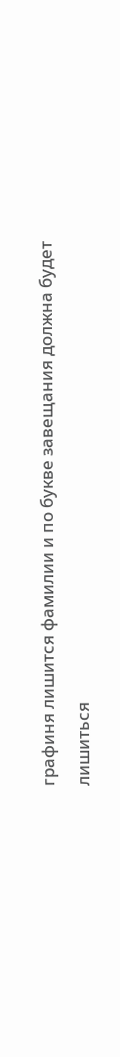графиня лишится фамилии и по букве завещания должна будет лишиться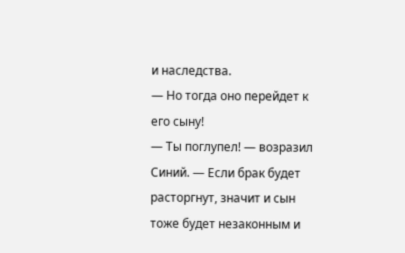и наследства.
— Но тогда оно перейдет к его сыну!
— Ты поглупел! — возразил Синий. — Если брак будет расторгнут, значит и сын тоже будет незаконным и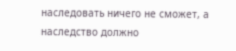наследовать ничего не сможет, а наследство должно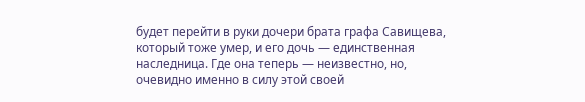будет перейти в руки дочери брата графа Савищева, который тоже умер, и его дочь — единственная наследница. Где она теперь — неизвестно, но, очевидно именно в силу этой своей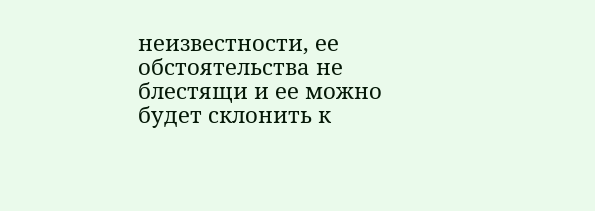неизвестности, ее обстоятельства не блестящи и ее можно будет склонить к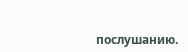послушанию.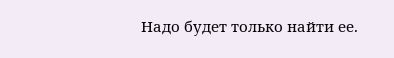Надо будет только найти ее.